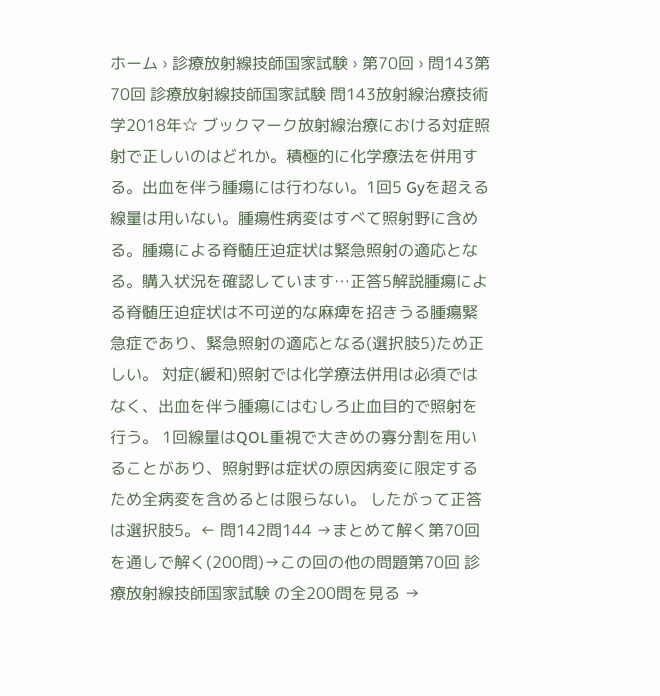ホーム › 診療放射線技師国家試験 › 第70回 › 問143第70回 診療放射線技師国家試験 問143放射線治療技術学2018年☆ ブックマーク放射線治療における対症照射で正しいのはどれか。積極的に化学療法を併用する。出血を伴う腫瘍には行わない。1回5 Gyを超える線量は用いない。腫瘍性病変はすべて照射野に含める。腫瘍による脊髄圧迫症状は緊急照射の適応となる。購入状況を確認しています…正答5解説腫瘍による脊髄圧迫症状は不可逆的な麻痺を招きうる腫瘍緊急症であり、緊急照射の適応となる(選択肢5)ため正しい。 対症(緩和)照射では化学療法併用は必須ではなく、出血を伴う腫瘍にはむしろ止血目的で照射を行う。 1回線量はQOL重視で大きめの寡分割を用いることがあり、照射野は症状の原因病変に限定するため全病変を含めるとは限らない。 したがって正答は選択肢5。← 問142問144 →まとめて解く第70回を通しで解く(200問)→この回の他の問題第70回 診療放射線技師国家試験 の全200問を見る →